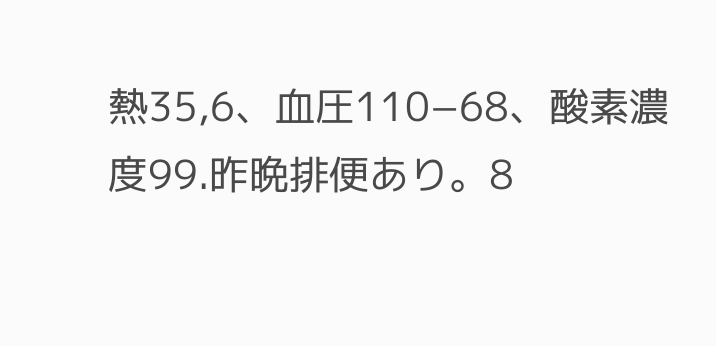熱35,6、血圧110−68、酸素濃度99.昨晩排便あり。8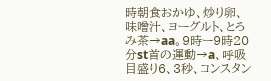時朝食おかゆ、炒り卵、味噌汁、ヨーグルト、とろみ茶→aa。9時ー9時20分st首の運動→a、呼吸目盛り6、3秒、コンスタン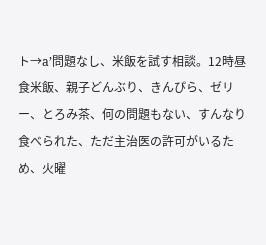ト→a’問題なし、米飯を試す相談。12時昼食米飯、親子どんぶり、きんぴら、ゼリー、とろみ茶、何の問題もない、すんなり食べられた、ただ主治医の許可がいるため、火曜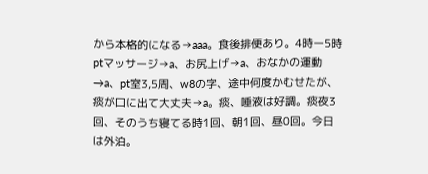から本格的になる→aaa。食後排便あり。4時ー5時ptマッサージ→a、お尻上げ→a、おなかの運動→a、pt室3,5周、w8の字、途中何度かむせたが、痰が口に出て大丈夫→a。痰、唾液は好調。痰夜3回、そのうち寝てる時1回、朝1回、昼0回。今日は外泊。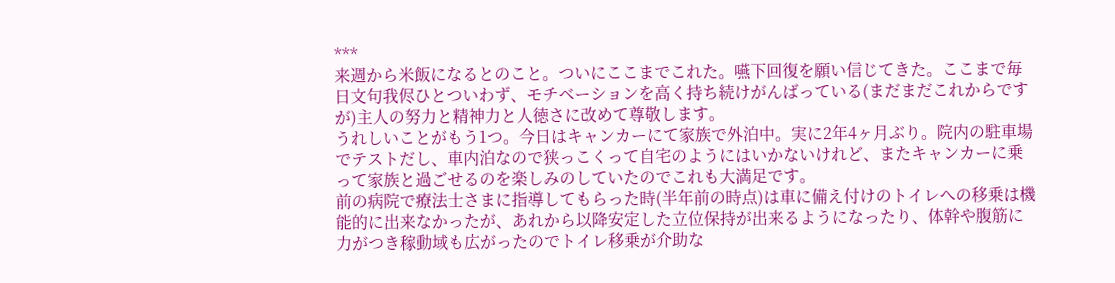***
来週から米飯になるとのこと。ついにここまでこれた。嚥下回復を願い信じてきた。ここまで毎日文句我侭ひとついわず、モチベーションを高く持ち続けがんばっている(まだまだこれからですが)主人の努力と精神力と人徳さに改めて尊敬します。
うれしいことがもう1つ。今日はキャンカーにて家族で外泊中。実に2年4ヶ月ぶり。院内の駐車場でテストだし、車内泊なので狭っこくって自宅のようにはいかないけれど、またキャンカーに乗って家族と過ごせるのを楽しみのしていたのでこれも大満足です。
前の病院で療法士さまに指導してもらった時(半年前の時点)は車に備え付けのトイレへの移乗は機能的に出来なかったが、あれから以降安定した立位保持が出来るようになったり、体幹や腹筋に力がつき稼動域も広がったのでトイレ移乗が介助な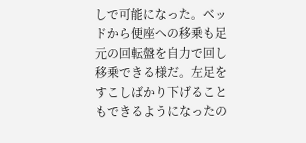しで可能になった。ベッドから便座への移乗も足元の回転盤を自力で回し移乗できる様だ。左足をすこしばかり下げることもできるようになったの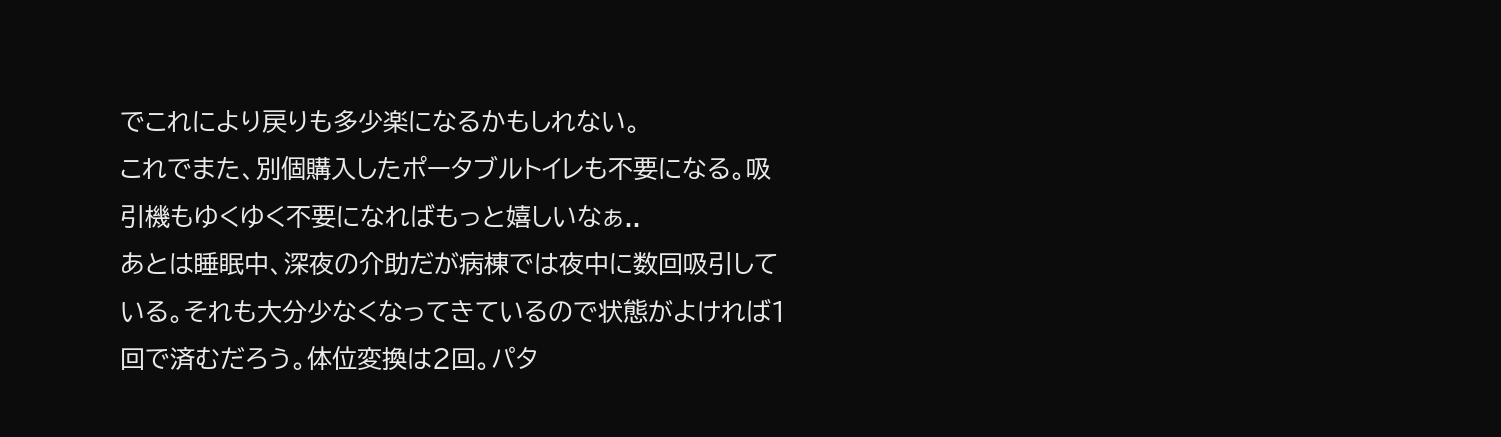でこれにより戻りも多少楽になるかもしれない。
これでまた、別個購入したポータブルトイレも不要になる。吸引機もゆくゆく不要になればもっと嬉しいなぁ..
あとは睡眠中、深夜の介助だが病棟では夜中に数回吸引している。それも大分少なくなってきているので状態がよければ1回で済むだろう。体位変換は2回。パタ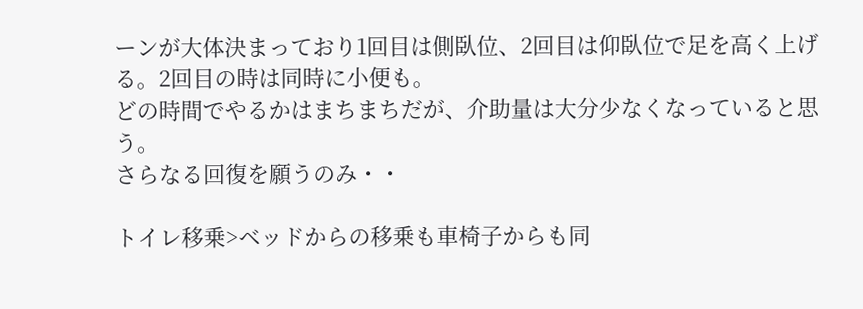ーンが大体決まっており1回目は側臥位、2回目は仰臥位で足を高く上げる。2回目の時は同時に小便も。
どの時間でやるかはまちまちだが、介助量は大分少なくなっていると思う。
さらなる回復を願うのみ・・

トイレ移乗>ベッドからの移乗も車椅子からも同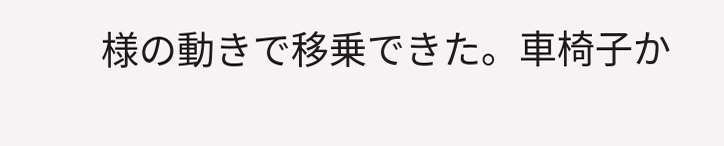様の動きで移乗できた。車椅子か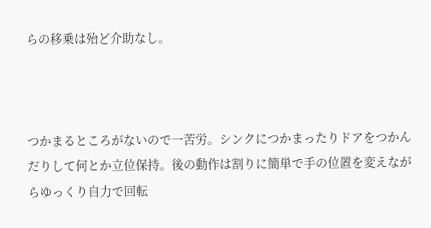らの移乗は殆ど介助なし。



つかまるところがないので一苦労。シンクにつかまったりドアをつかんだりして何とか立位保持。後の動作は割りに簡単で手の位置を変えながらゆっくり自力で回転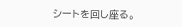シートを回し座る。